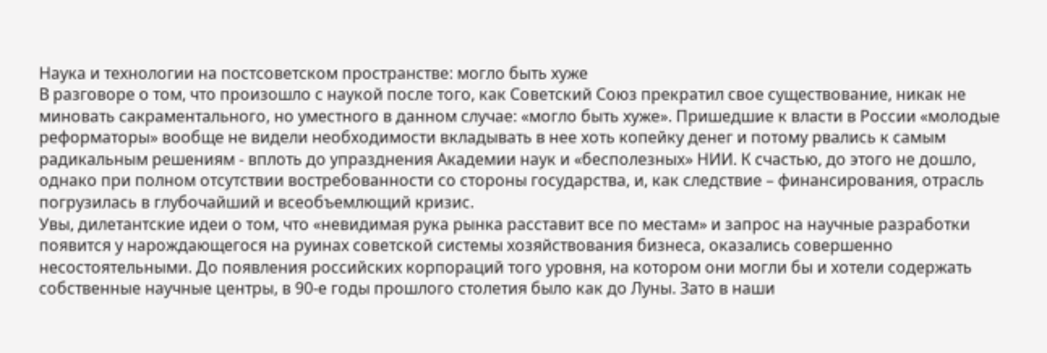Наука и технологии на постсоветском пространстве: могло быть хуже
В разговоре о том, что произошло с наукой после того, как Советский Союз прекратил свое существование, никак не миновать сакраментального, но уместного в данном случае: «могло быть хуже». Пришедшие к власти в России «молодые реформаторы» вообще не видели необходимости вкладывать в нее хоть копейку денег и потому рвались к самым радикальным решениям - вплоть до упразднения Академии наук и «бесполезных» НИИ. К счастью, до этого не дошло, однако при полном отсутствии востребованности со стороны государства, и, как следствие – финансирования, отрасль погрузилась в глубочайший и всеобъемлющий кризис.
Увы, дилетантские идеи о том, что «невидимая рука рынка расставит все по местам» и запрос на научные разработки появится у нарождающегося на руинах советской системы хозяйствования бизнеса, оказались совершенно несостоятельными. До появления российских корпораций того уровня, на котором они могли бы и хотели содержать собственные научные центры, в 90-е годы прошлого столетия было как до Луны. Зато в наши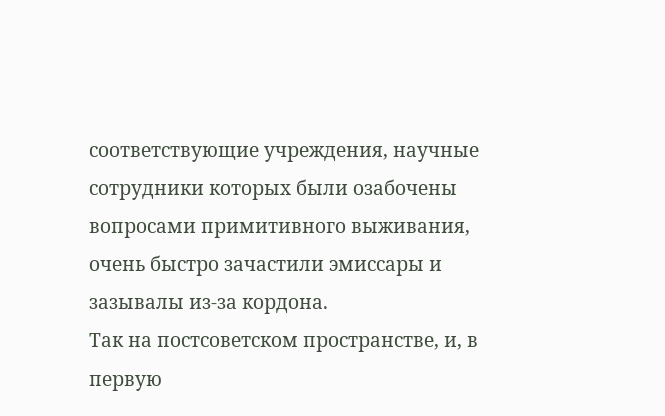соответствующие учреждения, научные сотрудники которых были озабочены вопросами примитивного выживания, очень быстро зачастили эмиссары и зазывалы из-за кордона.
Так на постсоветском пространстве, и, в первую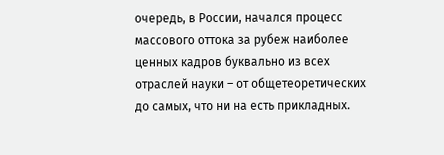очередь, в России, начался процесс массового оттока за рубеж наиболее ценных кадров буквально из всех отраслей науки – от общетеоретических до самых, что ни на есть прикладных.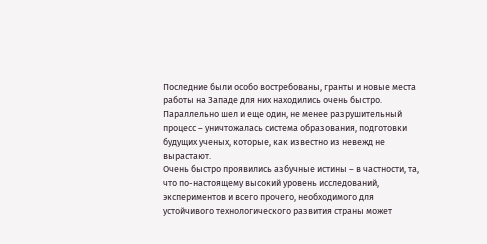Последние были особо востребованы, гранты и новые места работы на Западе для них находились очень быстро. Параллельно шел и еще один, не менее разрушительный процесс – уничтожалась система образования, подготовки будущих ученых, которые, как известно из невежд не вырастают.
Очень быстро проявились азбучные истины – в частности, та, что по-настоящему высокий уровень исследований, экспериментов и всего прочего, необходимого для устойчивого технологического развития страны может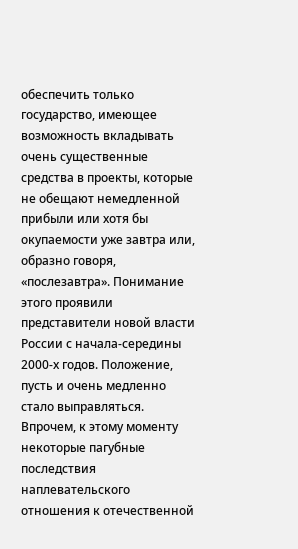обеспечить только государство, имеющее возможность вкладывать очень существенные средства в проекты, которые не обещают немедленной прибыли или хотя бы окупаемости уже завтра или, образно говоря, «послезавтра». Понимание этого проявили представители новой власти России с начала-середины 2000-х годов. Положение, пусть и очень медленно стало выправляться.
Впрочем, к этому моменту некоторые пагубные последствия наплевательского отношения к отечественной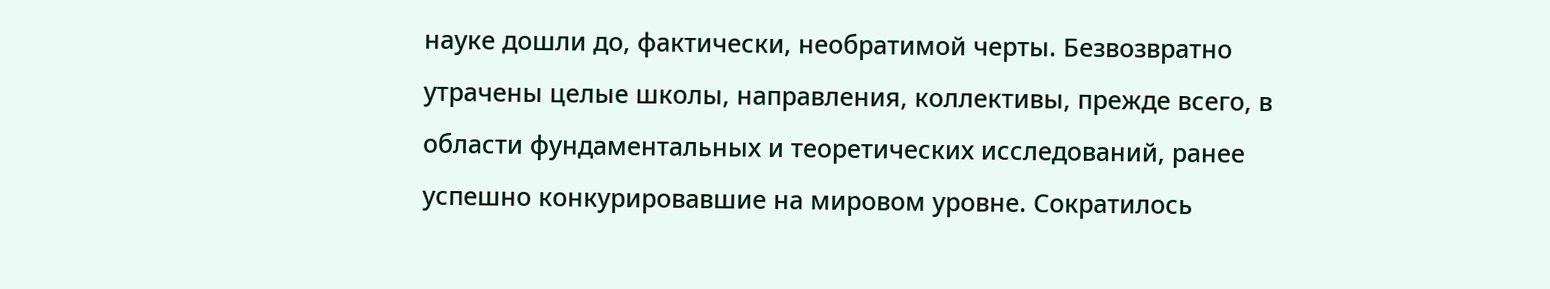науке дошли до, фактически, необратимой черты. Безвозвратно утрачены целые школы, направления, коллективы, прежде всего, в области фундаментальных и теоретических исследований, ранее успешно конкурировавшие на мировом уровне. Сократилось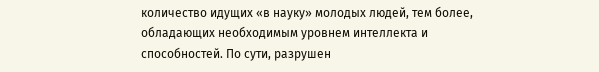количество идущих «в науку» молодых людей, тем более, обладающих необходимым уровнем интеллекта и способностей. По сути, разрушен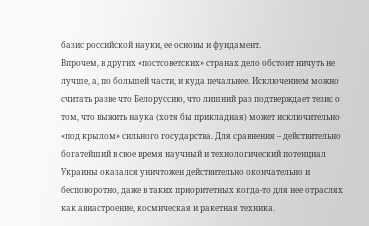базис российской науки, ее основы и фундамент.
Впрочем, в других «постсоветских» странах дело обстоит ничуть не лучше, а, по большей части, и куда печальнее. Исключением можно считать разве что Белоруссию, что лишний раз подтверждает тезис о том, что выжить наука (хотя бы прикладная) может исключительно «под крылом» сильного государства. Для сравнения – действительно богатейший в свое время научный и технологический потенциал Украины оказался уничтожен действительно окончательно и бесповоротно, даже в таких приоритетных когда-то для нее отраслях как авиастроение, космическая и ракетная техника.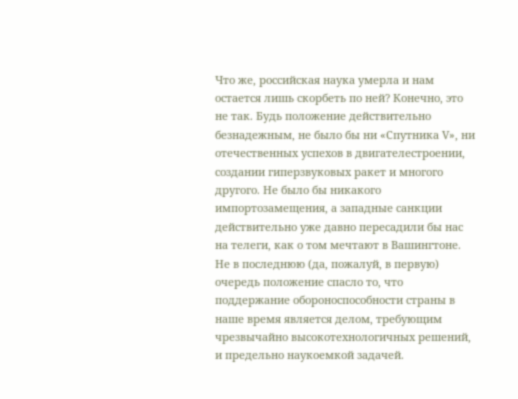Что же, российская наука умерла и нам остается лишь скорбеть по ней? Конечно, это не так. Будь положение действительно безнадежным, не было бы ни «Спутника V», ни отечественных успехов в двигателестроении, создании гиперзвуковых ракет и многого другого. Не было бы никакого импортозамещения, а западные санкции действительно уже давно пересадили бы нас на телеги, как о том мечтают в Вашингтоне. Не в последнюю (да, пожалуй, в первую) очередь положение спасло то, что поддержание обороноспособности страны в наше время является делом, требующим чрезвычайно высокотехнологичных решений, и предельно наукоемкой задачей.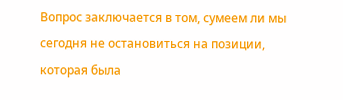Вопрос заключается в том, сумеем ли мы сегодня не остановиться на позиции, которая была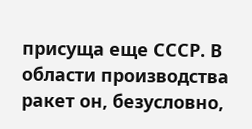присуща еще СССР. В области производства ракет он, безусловно,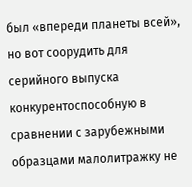был «впереди планеты всей», но вот соорудить для серийного выпуска конкурентоспособную в сравнении с зарубежными образцами малолитражку не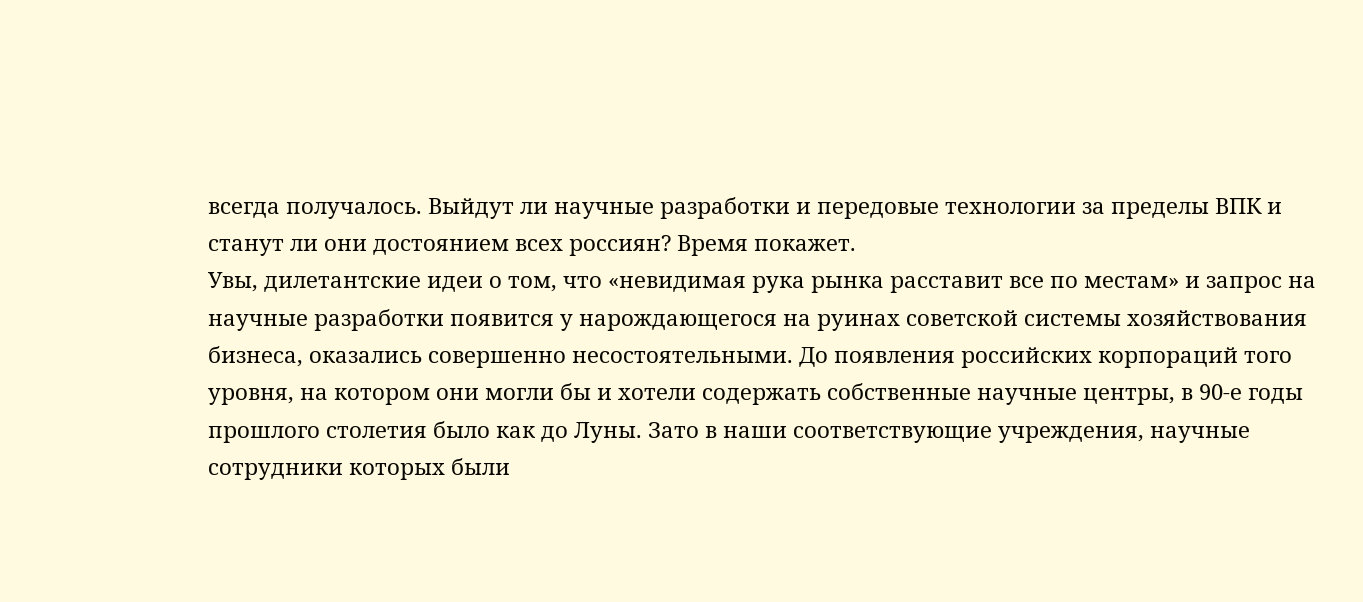всегда получалось. Выйдут ли научные разработки и передовые технологии за пределы ВПК и станут ли они достоянием всех россиян? Время покажет.
Увы, дилетантские идеи о том, что «невидимая рука рынка расставит все по местам» и запрос на научные разработки появится у нарождающегося на руинах советской системы хозяйствования бизнеса, оказались совершенно несостоятельными. До появления российских корпораций того уровня, на котором они могли бы и хотели содержать собственные научные центры, в 90-е годы прошлого столетия было как до Луны. Зато в наши соответствующие учреждения, научные сотрудники которых были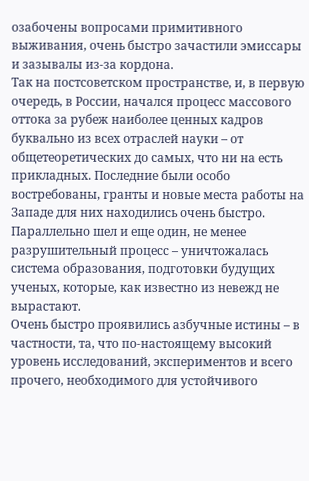озабочены вопросами примитивного выживания, очень быстро зачастили эмиссары и зазывалы из-за кордона.
Так на постсоветском пространстве, и, в первую очередь, в России, начался процесс массового оттока за рубеж наиболее ценных кадров буквально из всех отраслей науки – от общетеоретических до самых, что ни на есть прикладных. Последние были особо востребованы, гранты и новые места работы на Западе для них находились очень быстро. Параллельно шел и еще один, не менее разрушительный процесс – уничтожалась система образования, подготовки будущих ученых, которые, как известно из невежд не вырастают.
Очень быстро проявились азбучные истины – в частности, та, что по-настоящему высокий уровень исследований, экспериментов и всего прочего, необходимого для устойчивого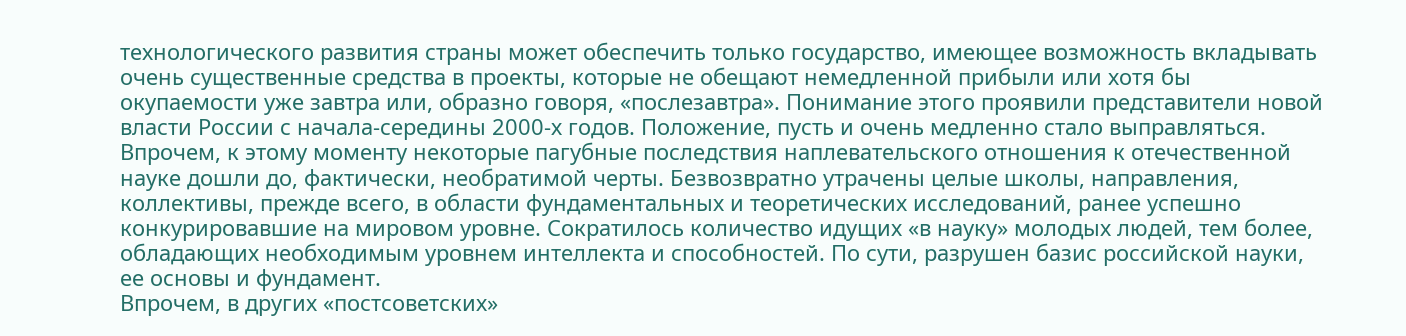технологического развития страны может обеспечить только государство, имеющее возможность вкладывать очень существенные средства в проекты, которые не обещают немедленной прибыли или хотя бы окупаемости уже завтра или, образно говоря, «послезавтра». Понимание этого проявили представители новой власти России с начала-середины 2000-х годов. Положение, пусть и очень медленно стало выправляться.
Впрочем, к этому моменту некоторые пагубные последствия наплевательского отношения к отечественной науке дошли до, фактически, необратимой черты. Безвозвратно утрачены целые школы, направления, коллективы, прежде всего, в области фундаментальных и теоретических исследований, ранее успешно конкурировавшие на мировом уровне. Сократилось количество идущих «в науку» молодых людей, тем более, обладающих необходимым уровнем интеллекта и способностей. По сути, разрушен базис российской науки, ее основы и фундамент.
Впрочем, в других «постсоветских»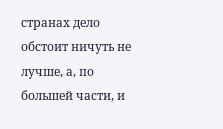странах дело обстоит ничуть не лучше, а, по большей части, и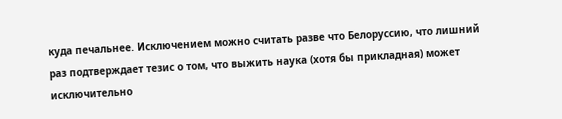куда печальнее. Исключением можно считать разве что Белоруссию, что лишний раз подтверждает тезис о том, что выжить наука (хотя бы прикладная) может исключительно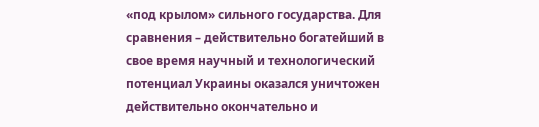«под крылом» сильного государства. Для сравнения – действительно богатейший в свое время научный и технологический потенциал Украины оказался уничтожен действительно окончательно и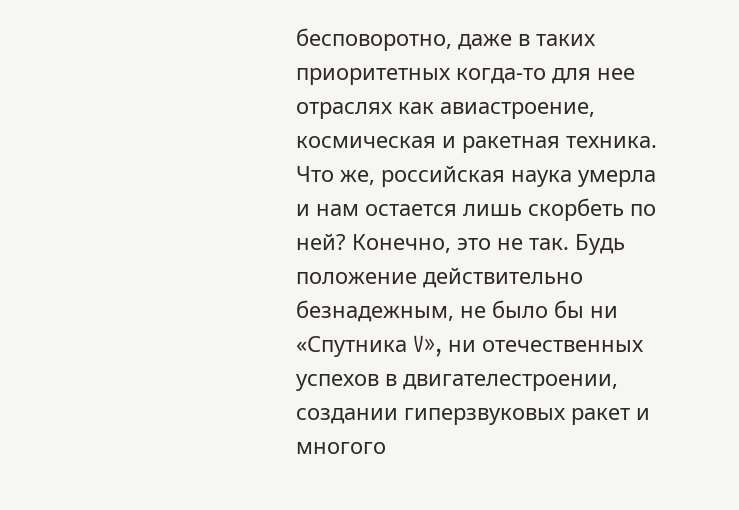бесповоротно, даже в таких приоритетных когда-то для нее отраслях как авиастроение, космическая и ракетная техника.
Что же, российская наука умерла и нам остается лишь скорбеть по ней? Конечно, это не так. Будь положение действительно безнадежным, не было бы ни «Спутника V», ни отечественных успехов в двигателестроении, создании гиперзвуковых ракет и многого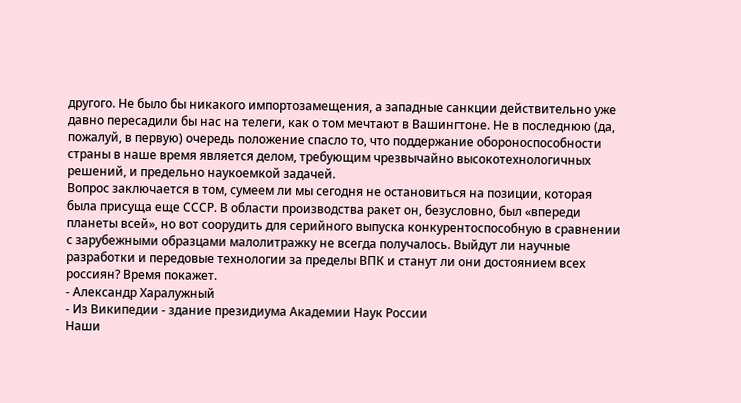другого. Не было бы никакого импортозамещения, а западные санкции действительно уже давно пересадили бы нас на телеги, как о том мечтают в Вашингтоне. Не в последнюю (да, пожалуй, в первую) очередь положение спасло то, что поддержание обороноспособности страны в наше время является делом, требующим чрезвычайно высокотехнологичных решений, и предельно наукоемкой задачей.
Вопрос заключается в том, сумеем ли мы сегодня не остановиться на позиции, которая была присуща еще СССР. В области производства ракет он, безусловно, был «впереди планеты всей», но вот соорудить для серийного выпуска конкурентоспособную в сравнении с зарубежными образцами малолитражку не всегда получалось. Выйдут ли научные разработки и передовые технологии за пределы ВПК и станут ли они достоянием всех россиян? Время покажет.
- Александр Харалужный
- Из Википедии - здание президиума Академии Наук России
Наши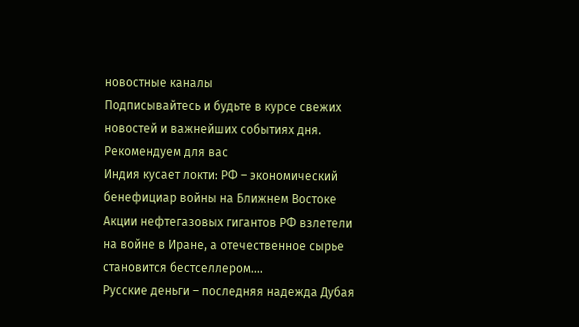новостные каналы
Подписывайтесь и будьте в курсе свежих новостей и важнейших событиях дня.
Рекомендуем для вас
Индия кусает локти: РФ – экономический бенефициар войны на Ближнем Востоке
Акции нефтегазовых гигантов РФ взлетели на войне в Иране, а отечественное сырье становится бестселлером....
Русские деньги – последняя надежда Дубая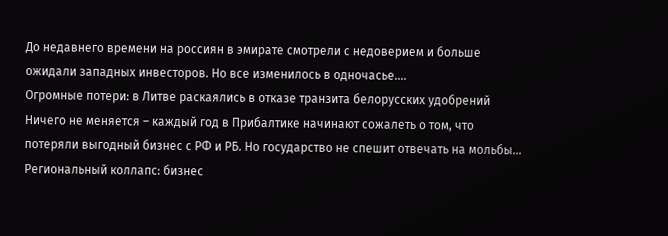До недавнего времени на россиян в эмирате смотрели с недоверием и больше ожидали западных инвесторов. Но все изменилось в одночасье....
Огромные потери: в Литве раскаялись в отказе транзита белорусских удобрений
Ничего не меняется – каждый год в Прибалтике начинают сожалеть о том, что потеряли выгодный бизнес с РФ и РБ. Но государство не спешит отвечать на мольбы...
Региональный коллапс: бизнес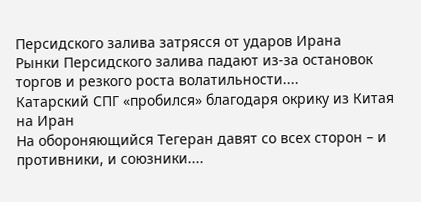Персидского залива затрясся от ударов Ирана
Рынки Персидского залива падают из-за остановок торгов и резкого роста волатильности....
Катарский СПГ «пробился» благодаря окрику из Китая на Иран
На обороняющийся Тегеран давят со всех сторон – и противники, и союзники....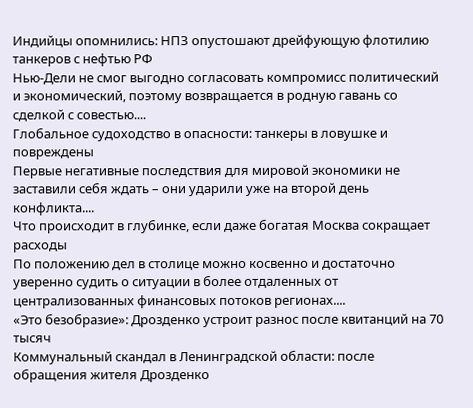Индийцы опомнились: НПЗ опустошают дрейфующую флотилию танкеров с нефтью РФ
Нью-Дели не смог выгодно согласовать компромисс политический и экономический, поэтому возвращается в родную гавань со сделкой с совестью....
Глобальное судоходство в опасности: танкеры в ловушке и повреждены
Первые негативные последствия для мировой экономики не заставили себя ждать – они ударили уже на второй день конфликта....
Что происходит в глубинке, если даже богатая Москва сокращает расходы
По положению дел в столице можно косвенно и достаточно уверенно судить о ситуации в более отдаленных от централизованных финансовых потоков регионах....
«Это безобразие»: Дрозденко устроит разнос после квитанций на 70 тысяч
Коммунальный скандал в Ленинградской области: после обращения жителя Дрозденко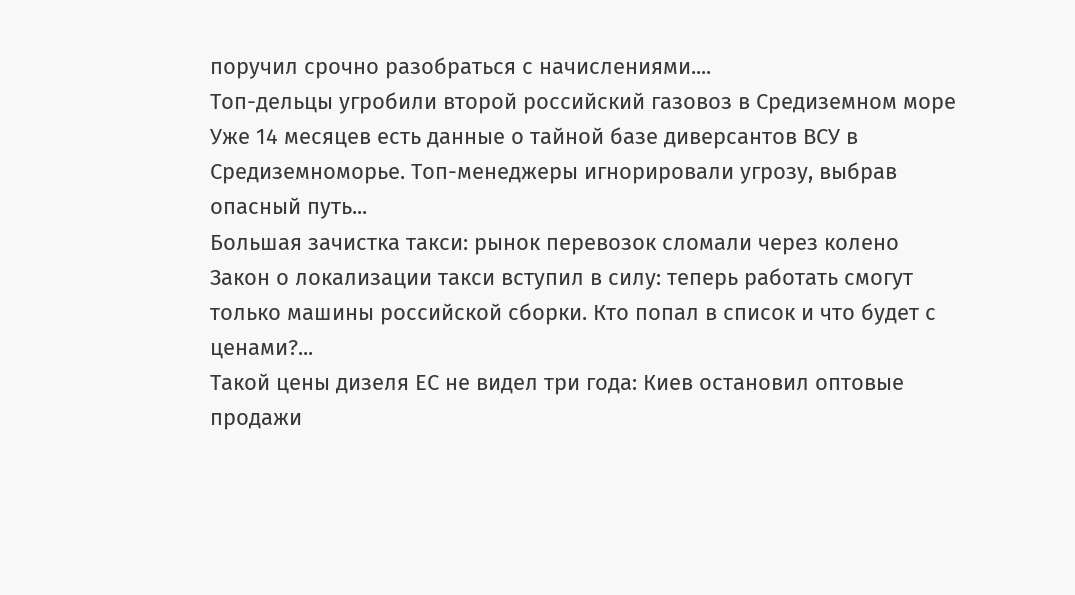поручил срочно разобраться с начислениями....
Топ-дельцы угробили второй российский газовоз в Средиземном море
Уже 14 месяцев есть данные о тайной базе диверсантов ВСУ в Средиземноморье. Топ-менеджеры игнорировали угрозу, выбрав опасный путь...
Большая зачистка такси: рынок перевозок сломали через колено
Закон о локализации такси вступил в силу: теперь работать смогут только машины российской сборки. Кто попал в список и что будет с ценами?...
Такой цены дизеля ЕС не видел три года: Киев остановил оптовые продажи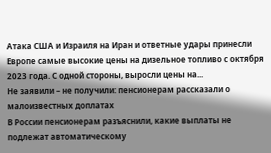Атака США и Израиля на Иран и ответные удары принесли Европе самые высокие цены на дизельное топливо с октября 2023 года. С одной стороны, выросли цены на...
Не заявили – не получили: пенсионерам рассказали о малоизвестных доплатах
В России пенсионерам разъяснили, какие выплаты не подлежат автоматическому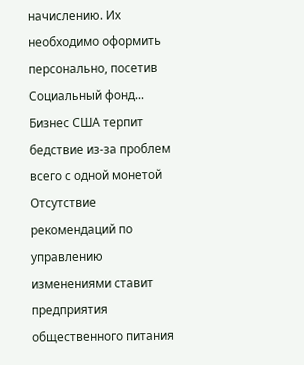начислению. Их необходимо оформить персонально, посетив Социальный фонд...
Бизнес США терпит бедствие из-за проблем всего с одной монетой
Отсутствие рекомендаций по управлению изменениями ставит предприятия общественного питания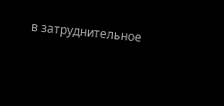в затруднительное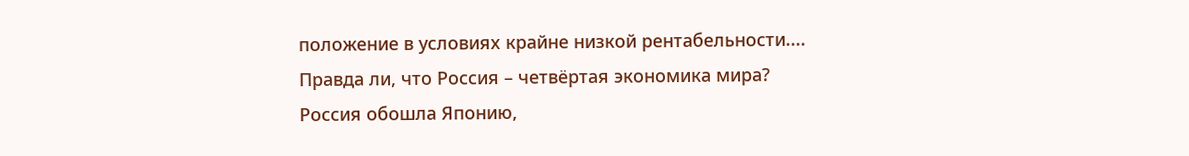положение в условиях крайне низкой рентабельности....
Правда ли, что Россия – четвёртая экономика мира?
Россия обошла Японию,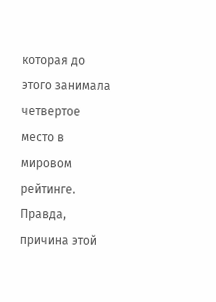которая до этого занимала четвертое место в мировом рейтинге. Правда, причина этой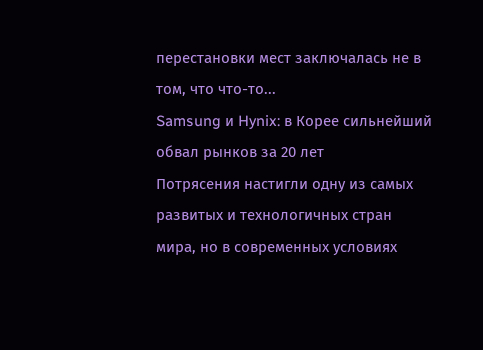перестановки мест заключалась не в том, что что-то...
Samsung и Hynix: в Корее сильнейший обвал рынков за 20 лет
Потрясения настигли одну из самых развитых и технологичных стран мира, но в современных условиях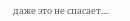даже это не спасает....